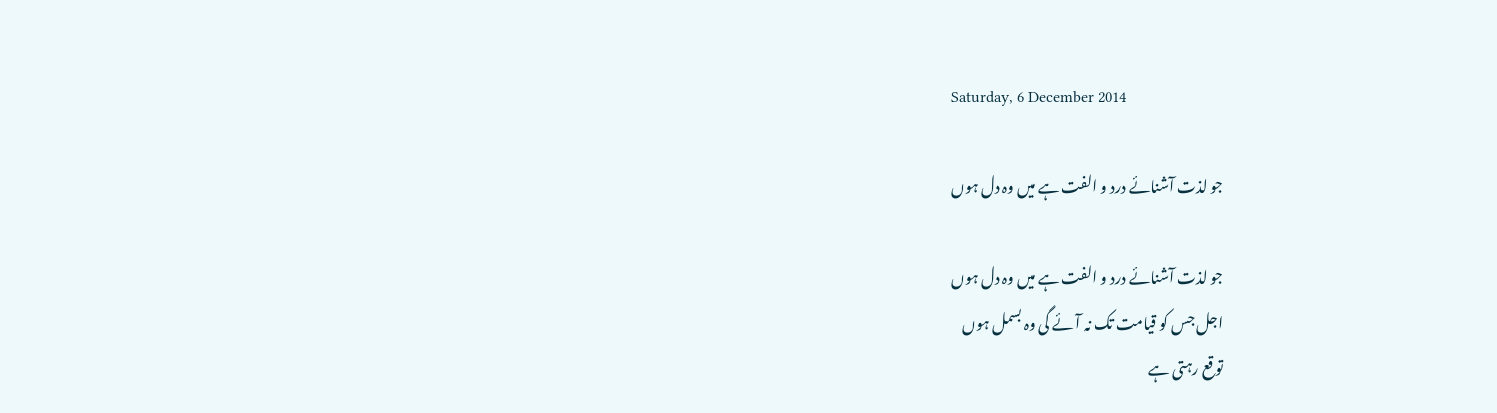Saturday, 6 December 2014

جو لذت آشنائے درد و الفت ہے میں وہ دل ہوں

جو لذت آشنائے درد و الفت ہے میں وہ دل ہوں
اجل جس کو قیامت تک نہ آئے گی وہ بسمل ہوں
توقع رہتی ہے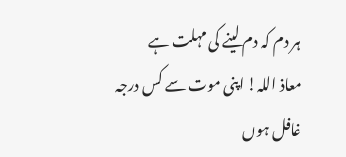ہر دم کہ دم لینے کی مہلت ہے
معاذ اللہ! اپنی موت سے کس درجہ غافل ہوں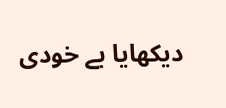دیکھایا بے خودی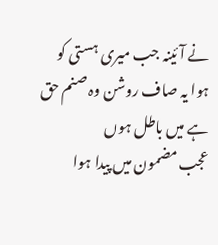نے آئینہ جب میری ہستی کو
ہوا یہ صاف روشن وہ صنم حق ہے میں باطل ہوں
عجب مضمون میں پیدا ہوا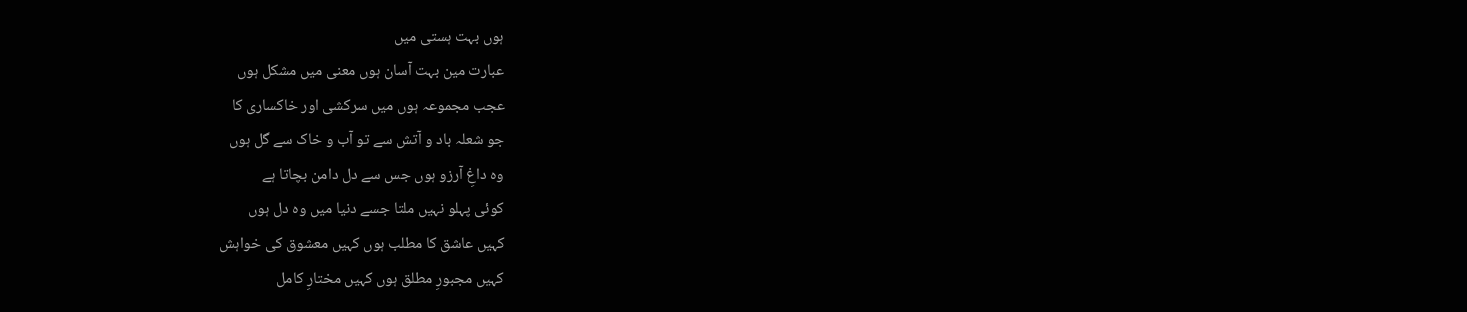ہوں بہت ہستی میں
عبارت مین بہت آسان ہوں معنی میں مشکل ہوں
عجب مجموعہ ہوں میں سرکشی اور خاکساری کا
جو شعلہ باد و آتش سے تو آب و خاک سے گل ہوں
وہ داغِ آرزو ہوں جس سے دل دامن بچاتا ہے
کوئی پہلو نہیں ملتا جسے دنیا میں وہ دل ہوں
کہیں عاشق کا مطلب ہوں کہیں معشوق کی خواہش
کہیں مجبورِ مطلق ہوں کہیں مختارِ کامل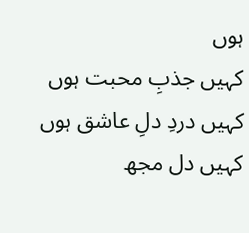ہوں
کہیں جذبِ محبت ہوں کہیں دردِ دلِ عاشق ہوں
کہیں دل مجھ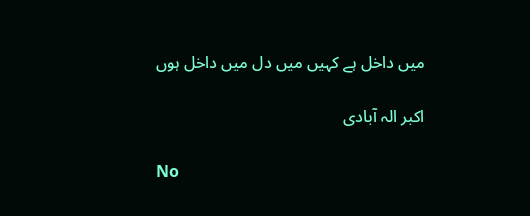میں داخل ہے کہیں میں دل میں داخل ہوں

اکبر الہ آبادی

No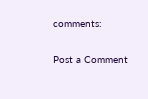comments:

Post a Comment